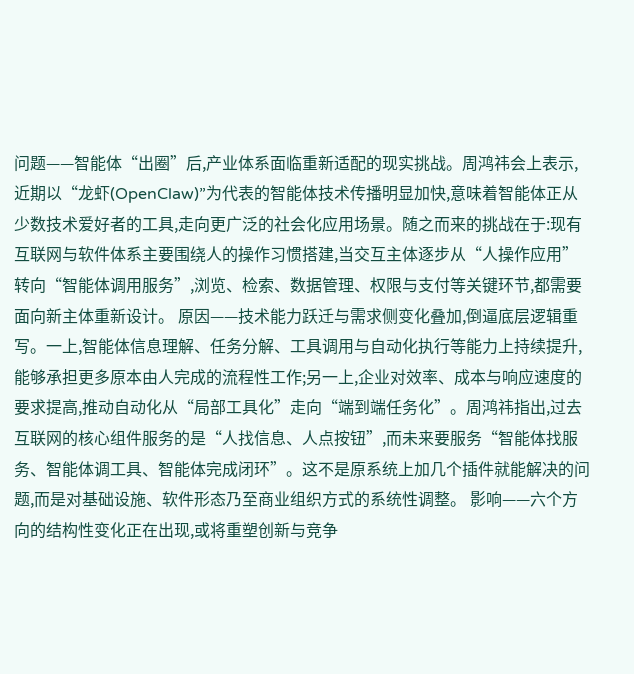问题——智能体“出圈”后,产业体系面临重新适配的现实挑战。周鸿祎会上表示,近期以“龙虾(OpenClaw)”为代表的智能体技术传播明显加快,意味着智能体正从少数技术爱好者的工具,走向更广泛的社会化应用场景。随之而来的挑战在于:现有互联网与软件体系主要围绕人的操作习惯搭建,当交互主体逐步从“人操作应用”转向“智能体调用服务”,浏览、检索、数据管理、权限与支付等关键环节,都需要面向新主体重新设计。 原因——技术能力跃迁与需求侧变化叠加,倒逼底层逻辑重写。一上,智能体信息理解、任务分解、工具调用与自动化执行等能力上持续提升,能够承担更多原本由人完成的流程性工作;另一上,企业对效率、成本与响应速度的要求提高,推动自动化从“局部工具化”走向“端到端任务化”。周鸿祎指出,过去互联网的核心组件服务的是“人找信息、人点按钮”,而未来要服务“智能体找服务、智能体调工具、智能体完成闭环”。这不是原系统上加几个插件就能解决的问题,而是对基础设施、软件形态乃至商业组织方式的系统性调整。 影响——六个方向的结构性变化正在出现,或将重塑创新与竞争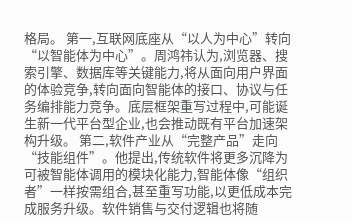格局。 第一,互联网底座从“以人为中心”转向“以智能体为中心”。周鸿祎认为,浏览器、搜索引擎、数据库等关键能力,将从面向用户界面的体验竞争,转向面向智能体的接口、协议与任务编排能力竞争。底层框架重写过程中,可能诞生新一代平台型企业,也会推动既有平台加速架构升级。 第二,软件产业从“完整产品”走向“技能组件”。他提出,传统软件将更多沉降为可被智能体调用的模块化能力,智能体像“组织者”一样按需组合,甚至重写功能,以更低成本完成服务升级。软件销售与交付逻辑也将随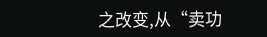之改变,从“卖功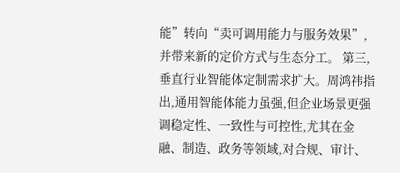能”转向“卖可调用能力与服务效果”,并带来新的定价方式与生态分工。 第三,垂直行业智能体定制需求扩大。周鸿祎指出,通用智能体能力虽强,但企业场景更强调稳定性、一致性与可控性,尤其在金融、制造、政务等领域,对合规、审计、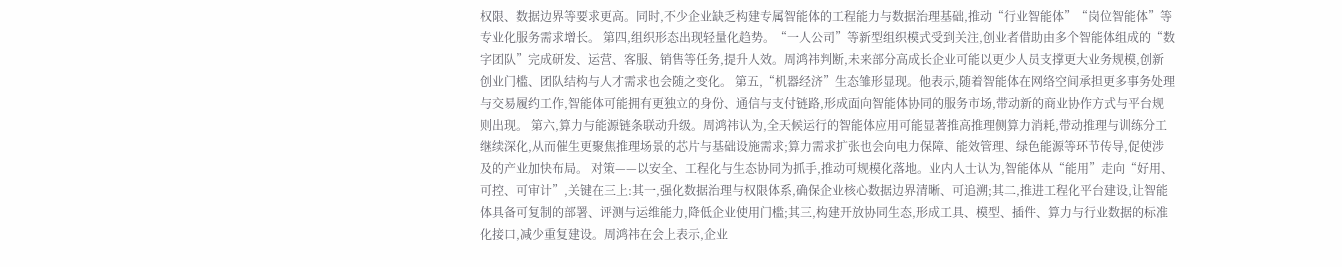权限、数据边界等要求更高。同时,不少企业缺乏构建专属智能体的工程能力与数据治理基础,推动“行业智能体”“岗位智能体”等专业化服务需求增长。 第四,组织形态出现轻量化趋势。“一人公司”等新型组织模式受到关注,创业者借助由多个智能体组成的“数字团队”完成研发、运营、客服、销售等任务,提升人效。周鸿祎判断,未来部分高成长企业可能以更少人员支撑更大业务规模,创新创业门槛、团队结构与人才需求也会随之变化。 第五,“机器经济”生态雏形显现。他表示,随着智能体在网络空间承担更多事务处理与交易履约工作,智能体可能拥有更独立的身份、通信与支付链路,形成面向智能体协同的服务市场,带动新的商业协作方式与平台规则出现。 第六,算力与能源链条联动升级。周鸿祎认为,全天候运行的智能体应用可能显著推高推理侧算力消耗,带动推理与训练分工继续深化,从而催生更聚焦推理场景的芯片与基础设施需求;算力需求扩张也会向电力保障、能效管理、绿色能源等环节传导,促使涉及的产业加快布局。 对策——以安全、工程化与生态协同为抓手,推动可规模化落地。业内人士认为,智能体从“能用”走向“好用、可控、可审计”,关键在三上:其一,强化数据治理与权限体系,确保企业核心数据边界清晰、可追溯;其二,推进工程化平台建设,让智能体具备可复制的部署、评测与运维能力,降低企业使用门槛;其三,构建开放协同生态,形成工具、模型、插件、算力与行业数据的标准化接口,减少重复建设。周鸿祎在会上表示,企业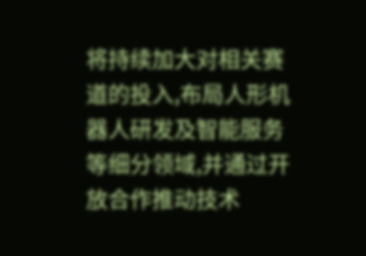将持续加大对相关赛道的投入,布局人形机器人研发及智能服务等细分领域,并通过开放合作推动技术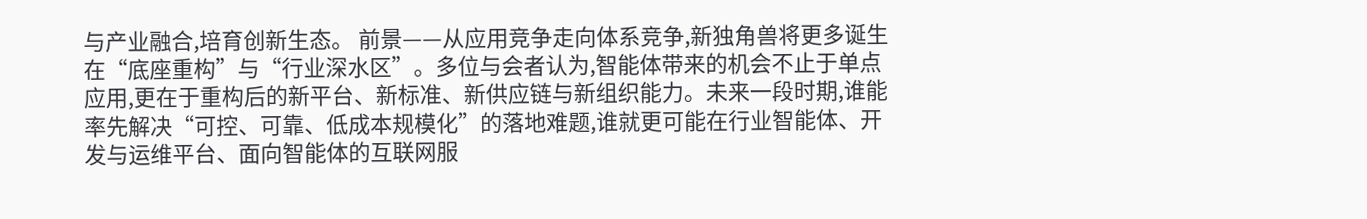与产业融合,培育创新生态。 前景——从应用竞争走向体系竞争,新独角兽将更多诞生在“底座重构”与“行业深水区”。多位与会者认为,智能体带来的机会不止于单点应用,更在于重构后的新平台、新标准、新供应链与新组织能力。未来一段时期,谁能率先解决“可控、可靠、低成本规模化”的落地难题,谁就更可能在行业智能体、开发与运维平台、面向智能体的互联网服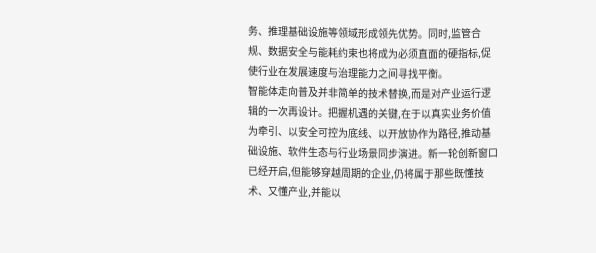务、推理基础设施等领域形成领先优势。同时,监管合规、数据安全与能耗约束也将成为必须直面的硬指标,促使行业在发展速度与治理能力之间寻找平衡。
智能体走向普及并非简单的技术替换,而是对产业运行逻辑的一次再设计。把握机遇的关键,在于以真实业务价值为牵引、以安全可控为底线、以开放协作为路径,推动基础设施、软件生态与行业场景同步演进。新一轮创新窗口已经开启,但能够穿越周期的企业,仍将属于那些既懂技术、又懂产业,并能以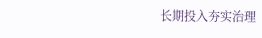长期投入夯实治理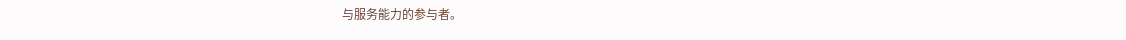与服务能力的参与者。